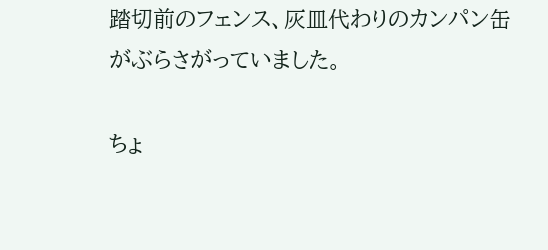踏切前のフェンス、灰皿代わりのカンパン缶がぶらさがっていました。

ちょ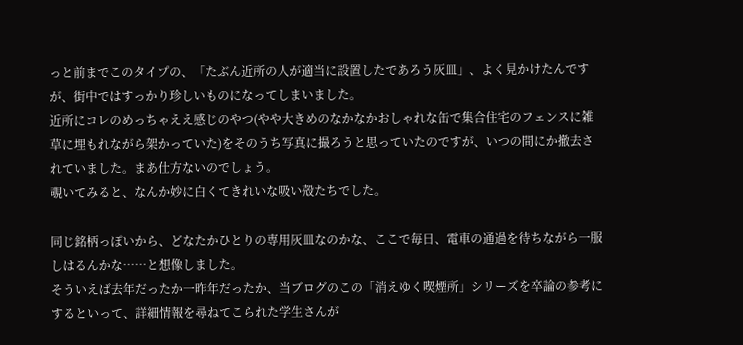っと前までこのタイプの、「たぶん近所の人が適当に設置したであろう灰皿」、よく見かけたんですが、街中ではすっかり珍しいものになってしまいました。
近所にコレのめっちゃええ感じのやつ(やや大きめのなかなかおしゃれな缶で集合住宅のフェンスに雑草に埋もれながら架かっていた)をそのうち写真に撮ろうと思っていたのですが、いつの間にか撤去されていました。まあ仕方ないのでしょう。
覗いてみると、なんか妙に白くてきれいな吸い殻たちでした。

同じ銘柄っぽいから、どなたかひとりの専用灰皿なのかな、ここで毎日、電車の通過を待ちながら一服しはるんかな……と想像しました。
そういえば去年だったか一昨年だったか、当ブログのこの「消えゆく喫煙所」シリーズを卒論の参考にするといって、詳細情報を尋ねてこられた学生さんが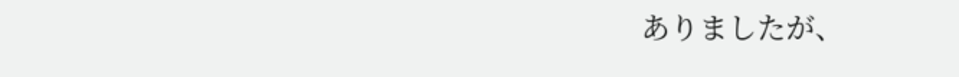ありましたが、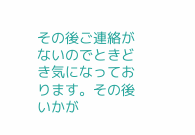その後ご連絡がないのでときどき気になっております。その後いかが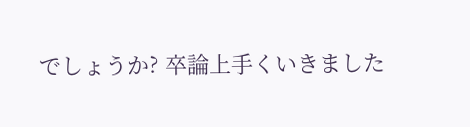でしょうか? 卒論上手くいきました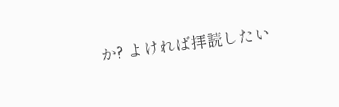か? よければ拝読したい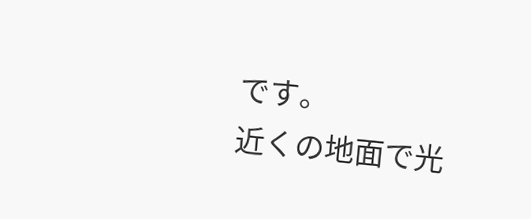です。
近くの地面で光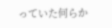っていた何らか